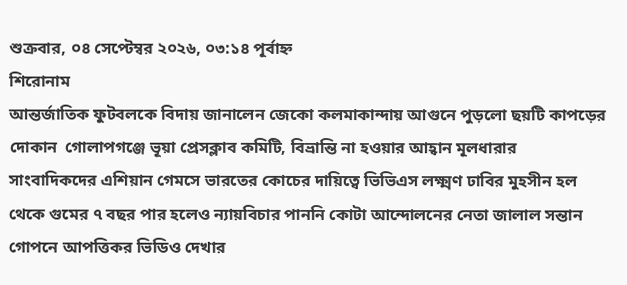শুক্রবার, ০৪ সেপ্টেম্বর ২০২৬, ০৩:১৪ পূর্বাহ্ন
শিরোনাম
আন্তর্জাতিক ফুটবলকে বিদায় জানালেন জেকো কলমাকান্দায় আগুনে পুড়লো ছয়টি কাপড়ের দোকান  গোলাপগঞ্জে ভূয়া প্রেসক্লাব কমিটি, বিভ্রান্তি না হওয়ার আহ্বান মূলধারার সাংবাদিকদের এশিয়ান গেমসে ভারতের কোচের দায়িত্বে ভিভিএস লক্ষ্মণ ঢাবির মুহসীন হল থেকে গুমের ৭ বছর পার হলেও ন্যায়বিচার পাননি কোটা আন্দোলনের নেতা জালাল সন্তান গোপনে আপত্তিকর ভিডিও দেখার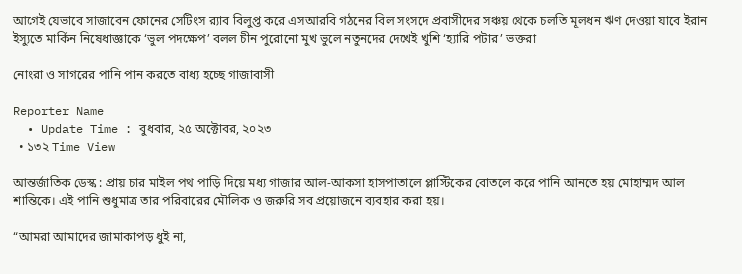আগেই যেভাবে সাজাবেন ফোনের সেটিংস র‌্যাব বিলুপ্ত করে এসআরবি গঠনের বিল সংসদে প্রবাসীদের সঞ্চয় থেকে চলতি মূলধন ঋণ দেওয়া যাবে ইরান ইস্যুতে মার্কিন নিষেধাজ্ঞাকে ‘ভুল পদক্ষেপ’ বলল চীন পুরোনো মুখ ভুলে নতুনদের দেখেই খুশি ‘হ্যারি পটার’ ভক্তরা

নোংরা ও সাগরের পানি পান করতে বাধ্য হচ্ছে গাজাবাসী

Reporter Name
  • Update Time : বুধবার, ২৫ অক্টোবর, ২০২৩
  • ১৩২ Time View

আন্তর্জাতিক ডেস্ক : প্রায় চার মাইল পথ পাড়ি দিয়ে মধ্য গাজার আল-আকসা হাসপাতালে প্লাস্টিকের বোতলে করে পানি আনতে হয় মোহাম্মদ আল শান্তিকে। এই পানি শুধুমাত্র তার পরিবারের মৌলিক ও জরুরি সব প্রয়োজনে ব্যবহার করা হয়।

“আমরা আমাদের জামাকাপড় ধুই না,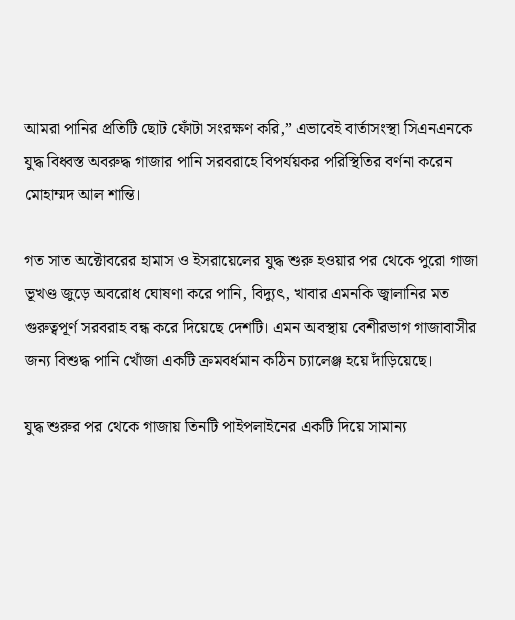আমরা পানির প্রতিটি ছোট ফোঁটা সংরক্ষণ করি,” এভাবেই বার্তাসংস্থা সিএনএনকে যুদ্ধ বিধ্বস্ত অবরুদ্ধ গাজার পানি সরবরাহে বিপর্যয়কর পরিস্থিতির বর্ণনা করেন মোহাম্মদ আল শান্তি।

গত সাত অক্টোবরের হামাস ও ইসরায়েলের যুদ্ধ শুরু হওয়ার পর থেকে পুরো গাজা ভূখণ্ড জুড়ে অবরোধ ঘোষণা করে পানি, বিদ্যুৎ, খাবার এমনকি জ্বালানির মত গুরুত্বপূর্ণ সরবরাহ বন্ধ করে দিয়েছে দেশটি। এমন অবস্থায় বেশীরভাগ গাজাবাসীর জন্য বিশুদ্ধ পানি খোঁজা একটি ক্রমবর্ধমান কঠিন চ্যালেঞ্জ হয়ে দাঁড়িয়েছে।

যুদ্ধ শুরুর পর থেকে গাজায় তিনটি পাইপলাইনের একটি দিয়ে সামান্য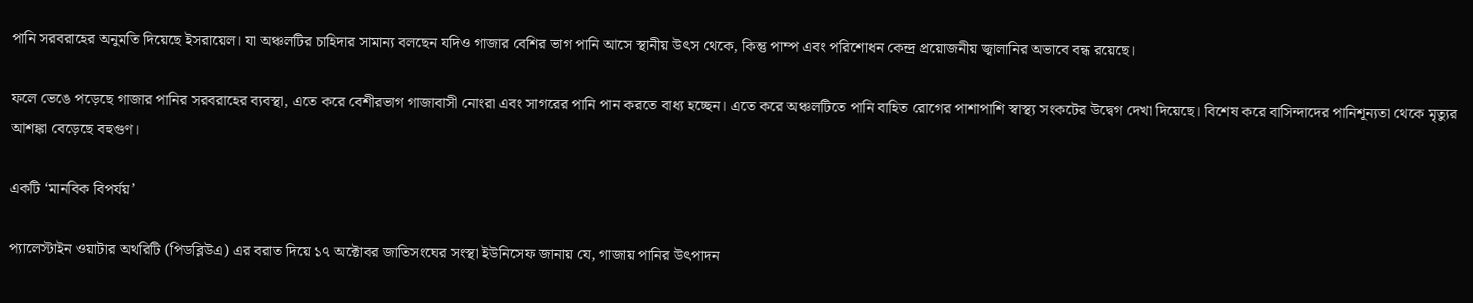পানি সরবরাহের অনুমতি দিয়েছে ইসরায়েল। যা অঞ্চলটির চাহিদার সামান্য বলছেন যদিও গাজার বেশির ভাগ পানি আসে স্থানীয় উৎস থেকে, কিন্তু পাম্প এবং পরিশোধন কেন্দ্র প্রয়োজনীয় জ্বালানির অভাবে বন্ধ রয়েছে।

ফলে ভেঙে পড়েছে গাজার পানির সরবরাহের ব্যবস্থা, এতে করে বেশীরভাগ গাজাবাসী নোংরা এবং সাগরের পানি পান করতে বাধ্য হচ্ছেন। এতে করে অঞ্চলটিতে পানি বাহিত রোগের পাশাপাশি স্বাস্থ্য সংকটের উদ্বেগ দেখা দিয়েছে। বিশেষ করে বাসিন্দাদের পানিশূন্যতা থেকে মৃত্যুর আশঙ্কা বেড়েছে বহুগুণ।

একটি ‘মানবিক বিপর্যয়’

প্যালেস্টাইন ওয়াটার অথরিটি (পিডব্লিউএ) এর বরাত দিয়ে ১৭ অক্টোবর জাতিসংঘের সংস্থা ইউনিসেফ জানায় যে, গাজায় পানির উৎপাদন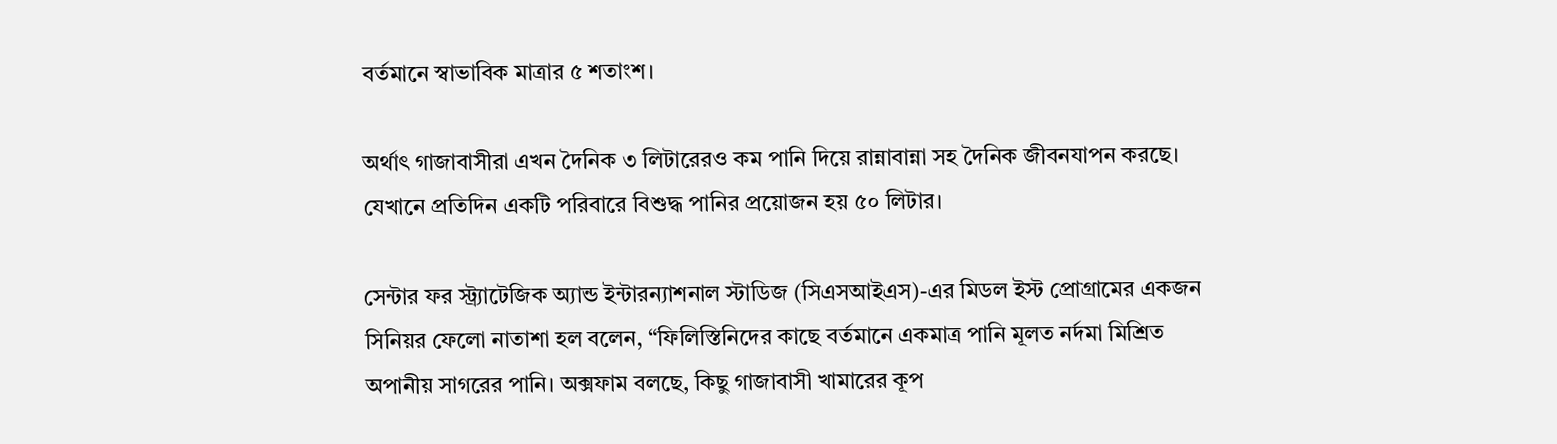বর্তমানে স্বাভাবিক মাত্রার ৫ শতাংশ।

অর্থাৎ গাজাবাসীরা এখন দৈনিক ৩ লিটারেরও কম পানি দিয়ে রান্নাবান্না সহ দৈনিক জীবনযাপন করছে। যেখানে প্রতিদিন একটি পরিবারে বিশুদ্ধ পানির প্রয়োজন হয় ৫০ লিটার।

সেন্টার ফর স্ট্র্যাটেজিক অ্যান্ড ইন্টারন্যাশনাল স্টাডিজ (সিএসআইএস)-এর মিডল ইস্ট প্রোগ্রামের একজন সিনিয়র ফেলো নাতাশা হল বলেন, “ফিলিস্তিনিদের কাছে বর্তমানে একমাত্র পানি মূলত নর্দমা মিশ্রিত অপানীয় সাগরের পানি। অক্সফাম বলছে, কিছু গাজাবাসী খামারের কূপ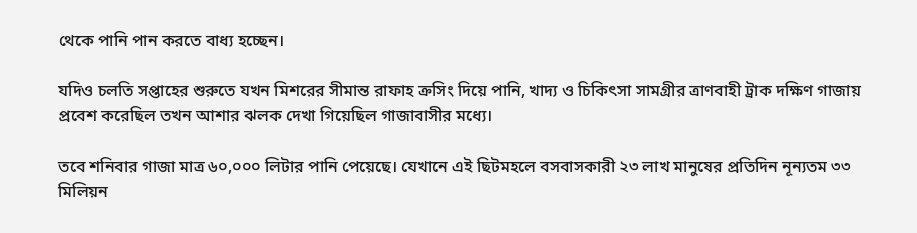থেকে পানি পান করতে বাধ্য হচ্ছেন।

যদিও চলতি সপ্তাহের শুরুতে যখন মিশরের সীমান্ত রাফাহ ক্রসিং দিয়ে পানি, খাদ্য ও চিকিৎসা সামগ্রীর ত্রাণবাহী ট্রাক দক্ষিণ গাজায় প্রবেশ করেছিল তখন আশার ঝলক দেখা গিয়েছিল গাজাবাসীর মধ্যে।

তবে শনিবার গাজা মাত্র ৬০,০০০ লিটার পানি পেয়েছে। যেখানে এই ছিটমহলে বসবাসকারী ২৩ লাখ মানুষের প্রতিদিন নূন্যতম ৩৩ মিলিয়ন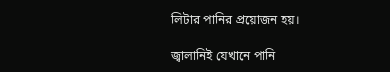লিটার পানির প্রয়োজন হয়।

জ্বালানিই যেখানে পানি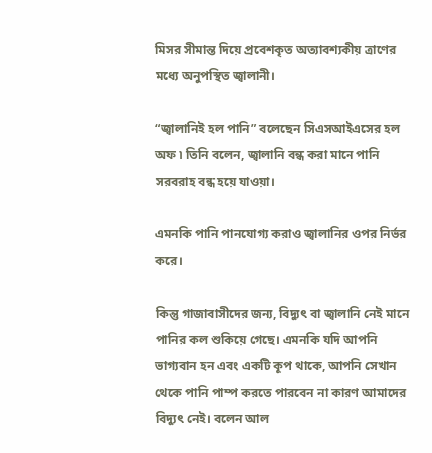মিসর সীমান্ত দিয়ে প্রবেশকৃত অত্যাবশ্যকীয় ত্রাণের মধ্যে অনুপস্থিত জ্বালানী।

“জ্বালানিই হল পানি” বলেছেন সিএসআইএসের হল অফ ৷ তিনি বলেন, জ্বালানি বন্ধ করা মানে পানি সরবরাহ বন্ধ হয়ে যাওয়া।

এমনকি পানি পানযোগ্য করাও জ্বালানির ওপর নির্ভর করে।

কিন্তু গাজাবাসীদের জন্য, বিদ্যুৎ বা জ্বালানি নেই মানে পানির কল শুকিয়ে গেছে। এমনকি যদি আপনি ভাগ্যবান হন এবং একটি কূপ থাকে, আপনি সেখান থেকে পানি পাম্প করতে পারবেন না কারণ আমাদের বিদ্যুৎ নেই। বলেন আল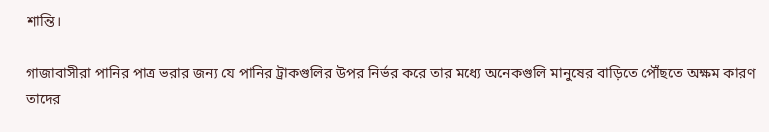শান্তি।

গাজাবাসীরা পানির পাত্র ভরার জন্য যে পানির ট্রাকগুলির উপর নির্ভর করে তার মধ্যে অনেকগুলি মানুষের বাড়িতে পৌঁছতে অক্ষম কারণ তাদের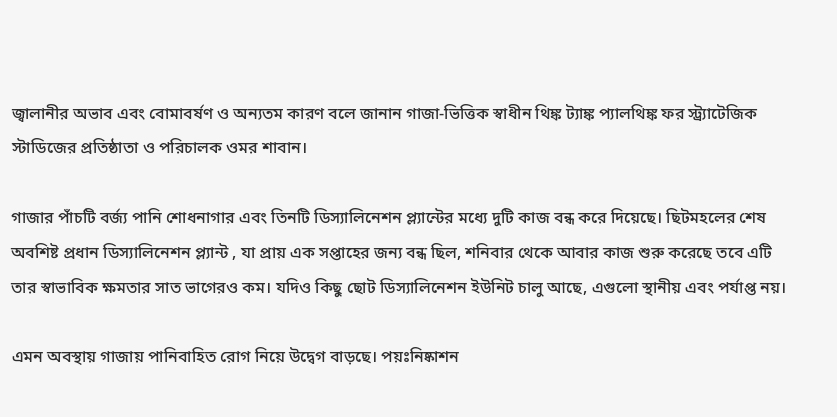জ্বালানীর অভাব এবং বোমাবর্ষণ ও অন্যতম কারণ বলে জানান গাজা-ভিত্তিক স্বাধীন থিঙ্ক ট্যাঙ্ক প্যালথিঙ্ক ফর স্ট্র্যাটেজিক স্টাডিজের প্রতিষ্ঠাতা ও পরিচালক ওমর শাবান।

গাজার পাঁচটি বর্জ্য পানি শোধনাগার এবং তিনটি ডিস্যালিনেশন প্ল্যান্টের মধ্যে দুটি কাজ বন্ধ করে দিয়েছে। ছিটমহলের শেষ অবশিষ্ট প্রধান ডিস্যালিনেশন প্ল্যান্ট , যা প্রায় এক সপ্তাহের জন্য বন্ধ ছিল, শনিবার থেকে আবার কাজ শুরু করেছে তবে এটি তার স্বাভাবিক ক্ষমতার সাত ভাগেরও কম। যদিও কিছু ছোট ডিস্যালিনেশন ইউনিট চালু আছে, এগুলো স্থানীয় এবং পর্যাপ্ত নয়।

এমন অবস্থায় গাজায় পানিবাহিত রোগ নিয়ে উদ্বেগ বাড়ছে। পয়ঃনিষ্কাশন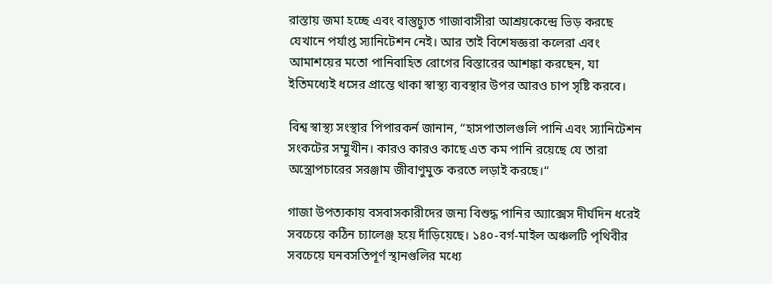রাস্তায় জমা হচ্ছে এবং বাস্তুচ্যুত গাজাবাসীরা আশ্রয়কেন্দ্রে ভিড় করছে যেখানে পর্যাপ্ত স্যানিটেশন নেই। আর তাই বিশেষজ্ঞরা কলেরা এবং আমাশয়ের মতো পানিবাহিত রোগের বিস্তারের আশঙ্কা করছেন, যা ইতিমধ্যেই ধসের প্রান্তে থাকা স্বাস্থ্য ব্যবস্থার উপর আরও চাপ সৃষ্টি করবে।

বিশ্ব স্বাস্থ্য সংস্থার পিপারকর্ন জানান, “হাসপাতালগুলি পানি এবং স্যানিটেশন সংকটের সম্মুখীন। কারও কারও কাছে এত কম পানি রয়েছে যে তারা অস্ত্রোপচারের সরঞ্জাম জীবাণুমুক্ত করতে লড়াই করছে।“

গাজা উপত্যকায় বসবাসকারীদের জন্য বিশুদ্ধ পানির অ্যাক্সেস দীর্ঘদিন ধরেই সবচেয়ে কঠিন চ্যালেঞ্জ হয়ে দাঁড়িয়েছে। ১৪০-বর্গ-মাইল অঞ্চলটি পৃথিবীর সবচেয়ে ঘনবসতিপূর্ণ স্থানগুলির মধ্যে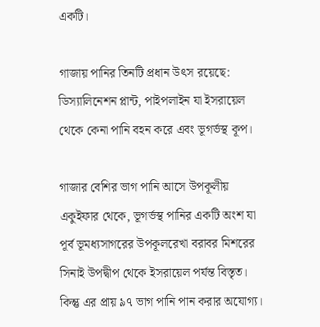একটি।

গাজায় পানির তিনটি প্রধান উৎস রয়েছে: ডিস্যালিনেশন প্লান্ট, পাইপলাইন যা ইসরায়েল থেকে কেনা পানি বহন করে এবং ভূগর্ভস্থ কূপ।

গাজার বেশির ভাগ পানি আসে উপকূলীয় একুইফার থেকে, ভূগর্ভস্থ পানির একটি অংশ যা পূর্ব ভূমধ্যসাগরের উপকূলরেখা বরাবর মিশরের সিনাই উপদ্বীপ থেকে ইসরায়েল পর্যন্ত বিস্তৃত। কিন্তু এর প্রায় ৯৭ ভাগ পানি পান করার অযোগ্য।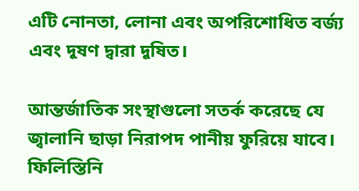এটি নোনতা, লোনা এবং অপরিশোধিত বর্জ্য এবং দূষণ দ্বারা দূষিত।

আন্তর্জাতিক সংস্থাগুলো সতর্ক করেছে যে জ্বালানি ছাড়া নিরাপদ পানীয় ফুরিয়ে যাবে। ফিলিস্তিনি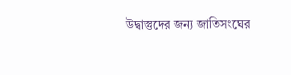উদ্বাস্তুদের জন্য জাতিসংঘের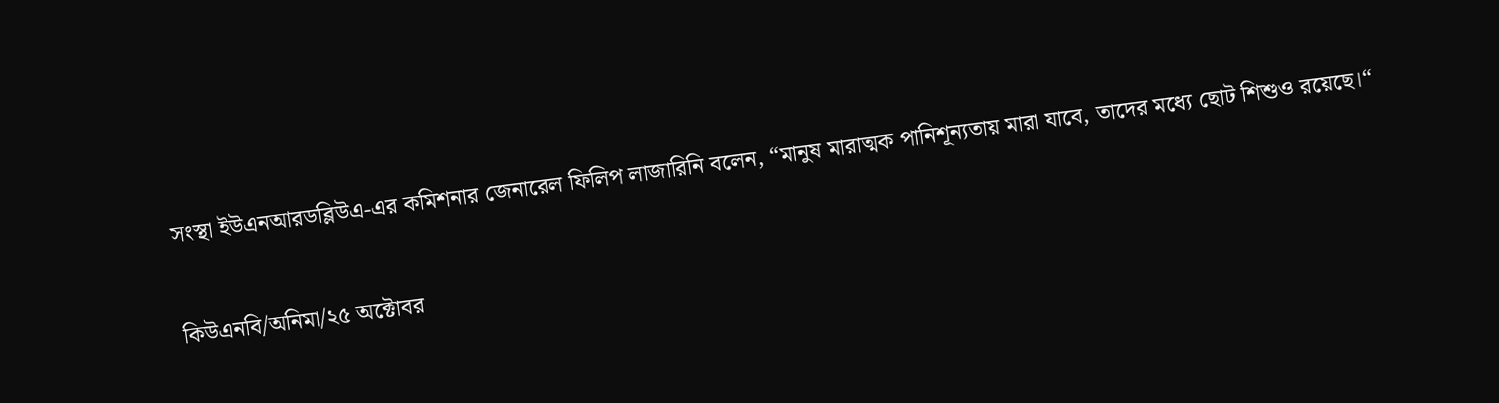সংস্থা ইউএনআরডব্লিউএ-এর কমিশনার জেনারেল ফিলিপ লাজারিনি বলেন, “মানুষ মারাত্মক পানিশূন্যতায় মারা যাবে, তাদের মধ্যে ছোট শিশুও রয়েছে।“

কিউএনবি/অনিমা/২৫ অক্টোবর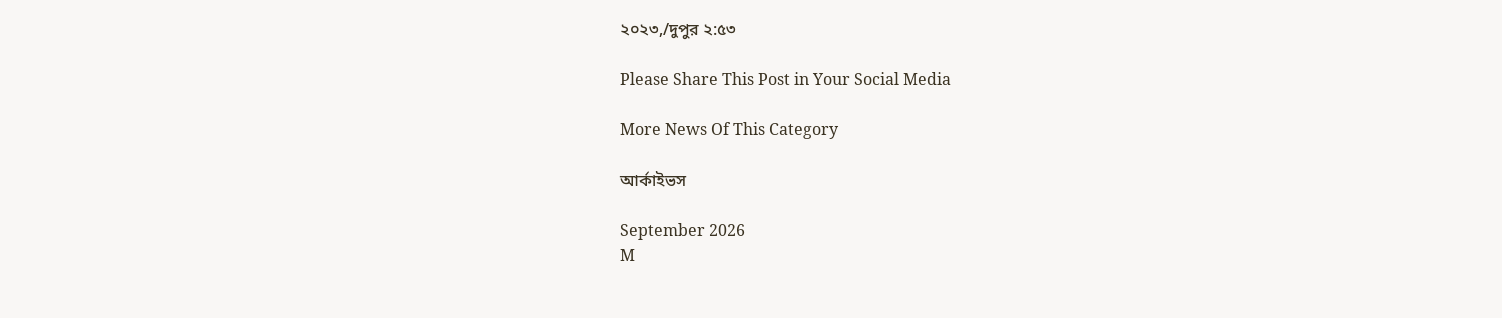২০২৩,/দুপুর ২:৫৩

Please Share This Post in Your Social Media

More News Of This Category

আর্কাইভস

September 2026
M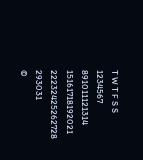T W T F S S
1234567
891011121314
15161718192021
22232425262728
293031
©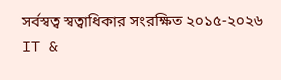সর্বস্বত্ব স্বত্বাধিকার সংরক্ষিত ২০১৫-২০২৬
IT &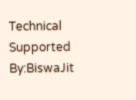Technical Supported By:BiswaJit